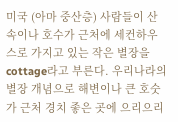미국 (아마 중산층) 사람들이 산속이나 호수가 근처에 세컨하우스로 가지고 있는 작은 별장을 cottage라고 부른다. 우리나라의 별장 개념으로 해변이나 큰 호숫가 근처 경치 좋은 곳에 으리으리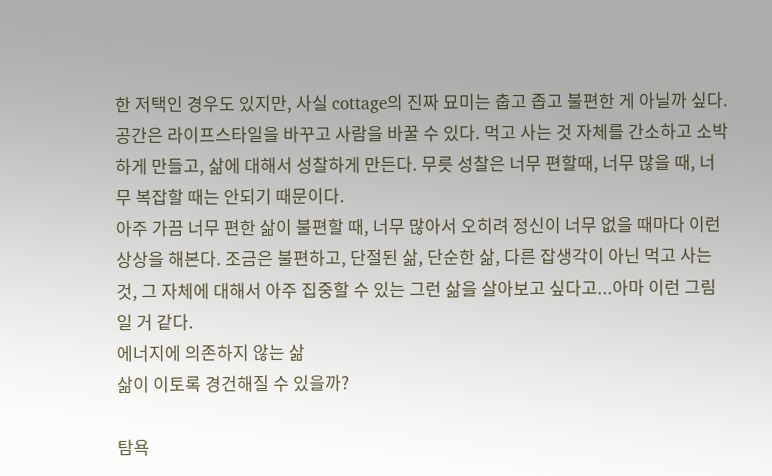한 저택인 경우도 있지만, 사실 cottage의 진짜 묘미는 춥고 좁고 불편한 게 아닐까 싶다. 공간은 라이프스타일을 바꾸고 사람을 바꿀 수 있다. 먹고 사는 것 자체를 간소하고 소박하게 만들고, 삶에 대해서 성찰하게 만든다. 무릇 성찰은 너무 편할때, 너무 많을 때, 너무 복잡할 때는 안되기 때문이다.
아주 가끔 너무 편한 삶이 불편할 때, 너무 많아서 오히려 정신이 너무 없을 때마다 이런 상상을 해본다. 조금은 불편하고, 단절된 삶, 단순한 삶, 다른 잡생각이 아닌 먹고 사는 것, 그 자체에 대해서 아주 집중할 수 있는 그런 삶을 살아보고 싶다고...아마 이런 그림일 거 같다.
에너지에 의존하지 않는 삶
삶이 이토록 경건해질 수 있을까?

탐욕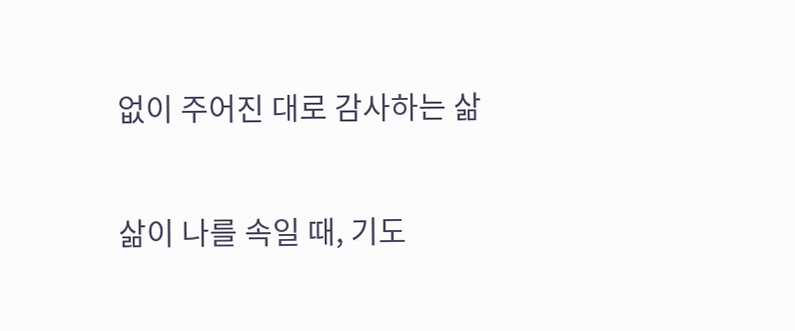없이 주어진 대로 감사하는 삶

삶이 나를 속일 때, 기도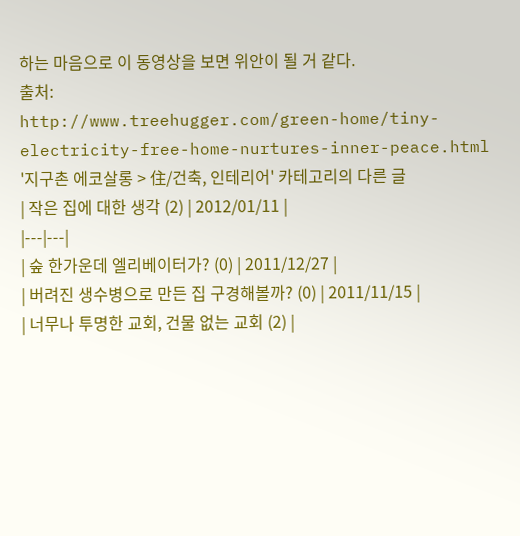하는 마음으로 이 동영상을 보면 위안이 될 거 같다.
출처:
http://www.treehugger.com/green-home/tiny-electricity-free-home-nurtures-inner-peace.html
'지구촌 에코살롱 > 住/건축, 인테리어' 카테고리의 다른 글
| 작은 집에 대한 생각 (2) | 2012/01/11 |
|---|---|
| 숲 한가운데 엘리베이터가? (0) | 2011/12/27 |
| 버려진 생수병으로 만든 집 구경해볼까? (0) | 2011/11/15 |
| 너무나 투명한 교회, 건물 없는 교회 (2) |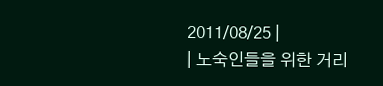2011/08/25 |
| 노숙인들을 위한 거리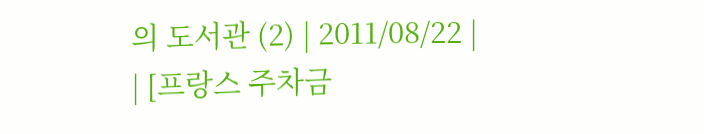의 도서관 (2) | 2011/08/22 |
| [프랑스 주차금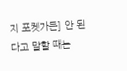지 포켓가든] 안 된다고 말할 때는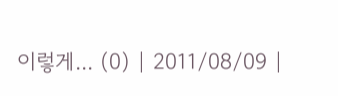이렇게... (0) | 2011/08/09 |